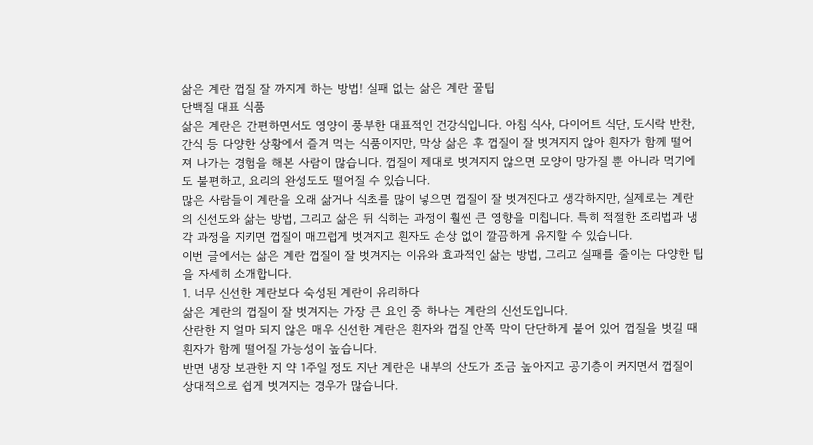삶은 계란 껍질 잘 까지게 하는 방법! 실패 없는 삶은 계란 꿀팁
단백질 대표 식품
삶은 계란은 간편하면서도 영양이 풍부한 대표적인 건강식입니다. 아침 식사, 다이어트 식단, 도시락 반찬, 간식 등 다양한 상황에서 즐겨 먹는 식품이지만, 막상 삶은 후 껍질이 잘 벗겨지지 않아 흰자가 함께 떨어져 나가는 경험을 해본 사람이 많습니다. 껍질이 제대로 벗겨지지 않으면 모양이 망가질 뿐 아니라 먹기에도 불편하고, 요리의 완성도도 떨어질 수 있습니다.
많은 사람들이 계란을 오래 삶거나 식초를 많이 넣으면 껍질이 잘 벗겨진다고 생각하지만, 실제로는 계란의 신선도와 삶는 방법, 그리고 삶은 뒤 식히는 과정이 훨씬 큰 영향을 미칩니다. 특히 적절한 조리법과 냉각 과정을 지키면 껍질이 매끄럽게 벗겨지고 흰자도 손상 없이 깔끔하게 유지할 수 있습니다.
이번 글에서는 삶은 계란 껍질이 잘 벗겨지는 이유와 효과적인 삶는 방법, 그리고 실패를 줄이는 다양한 팁을 자세히 소개합니다.
1. 너무 신선한 계란보다 숙성된 계란이 유리하다
삶은 계란의 껍질이 잘 벗겨지는 가장 큰 요인 중 하나는 계란의 신선도입니다.
산란한 지 얼마 되지 않은 매우 신선한 계란은 흰자와 껍질 안쪽 막이 단단하게 붙어 있어 껍질을 벗길 때 흰자가 함께 떨어질 가능성이 높습니다.
반면 냉장 보관한 지 약 1주일 정도 지난 계란은 내부의 산도가 조금 높아지고 공기층이 커지면서 껍질이 상대적으로 쉽게 벗겨지는 경우가 많습니다.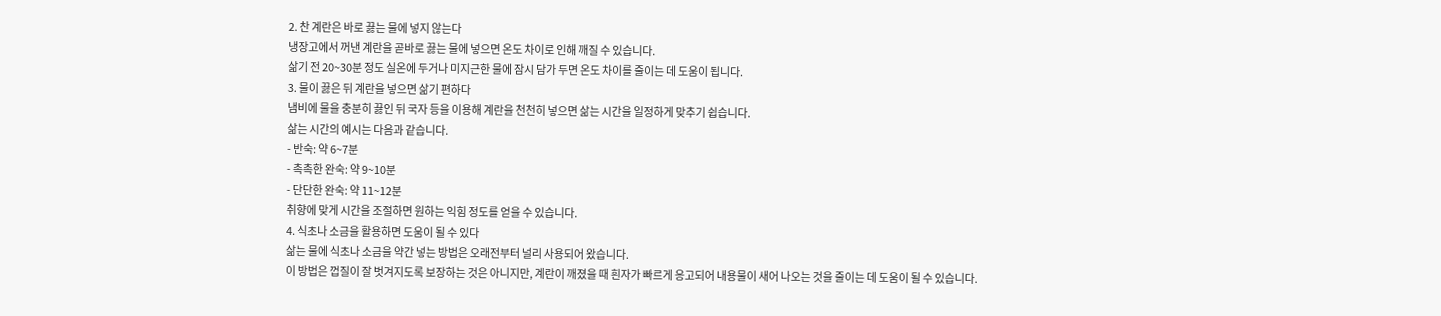2. 찬 계란은 바로 끓는 물에 넣지 않는다
냉장고에서 꺼낸 계란을 곧바로 끓는 물에 넣으면 온도 차이로 인해 깨질 수 있습니다.
삶기 전 20~30분 정도 실온에 두거나 미지근한 물에 잠시 담가 두면 온도 차이를 줄이는 데 도움이 됩니다.
3. 물이 끓은 뒤 계란을 넣으면 삶기 편하다
냄비에 물을 충분히 끓인 뒤 국자 등을 이용해 계란을 천천히 넣으면 삶는 시간을 일정하게 맞추기 쉽습니다.
삶는 시간의 예시는 다음과 같습니다.
- 반숙: 약 6~7분
- 촉촉한 완숙: 약 9~10분
- 단단한 완숙: 약 11~12분
취향에 맞게 시간을 조절하면 원하는 익힘 정도를 얻을 수 있습니다.
4. 식초나 소금을 활용하면 도움이 될 수 있다
삶는 물에 식초나 소금을 약간 넣는 방법은 오래전부터 널리 사용되어 왔습니다.
이 방법은 껍질이 잘 벗겨지도록 보장하는 것은 아니지만, 계란이 깨졌을 때 흰자가 빠르게 응고되어 내용물이 새어 나오는 것을 줄이는 데 도움이 될 수 있습니다.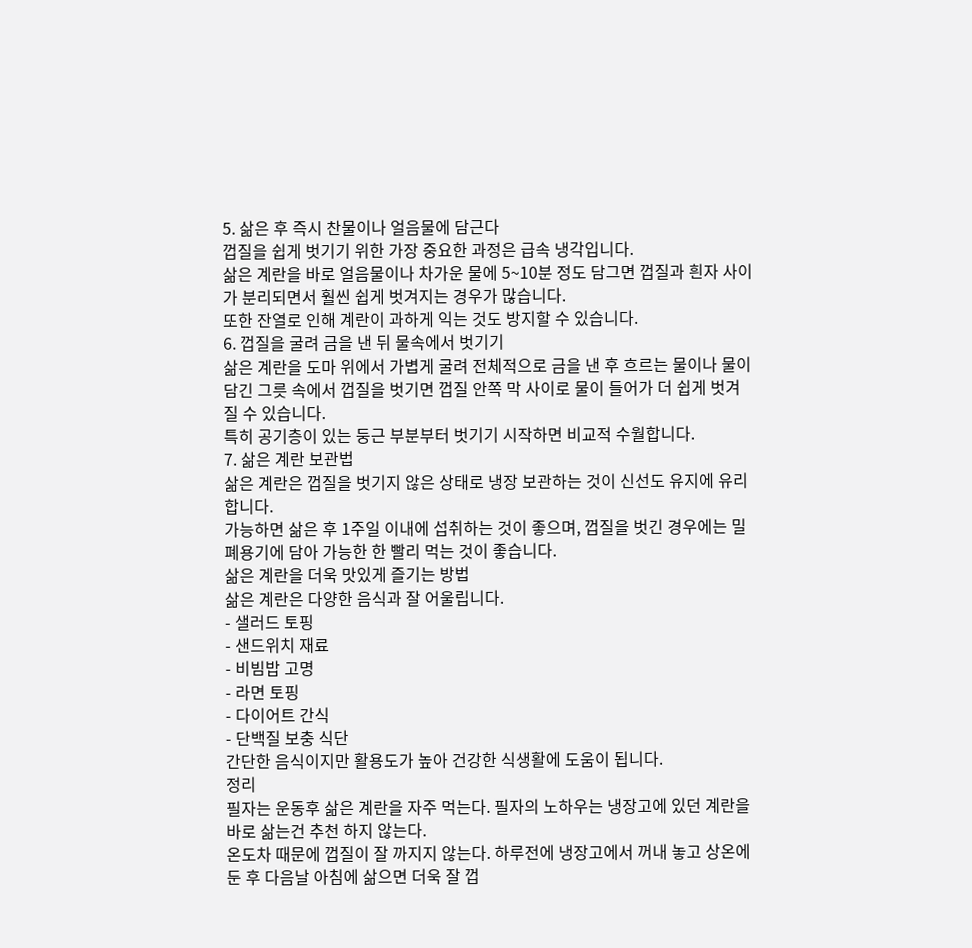5. 삶은 후 즉시 찬물이나 얼음물에 담근다
껍질을 쉽게 벗기기 위한 가장 중요한 과정은 급속 냉각입니다.
삶은 계란을 바로 얼음물이나 차가운 물에 5~10분 정도 담그면 껍질과 흰자 사이가 분리되면서 훨씬 쉽게 벗겨지는 경우가 많습니다.
또한 잔열로 인해 계란이 과하게 익는 것도 방지할 수 있습니다.
6. 껍질을 굴려 금을 낸 뒤 물속에서 벗기기
삶은 계란을 도마 위에서 가볍게 굴려 전체적으로 금을 낸 후 흐르는 물이나 물이 담긴 그릇 속에서 껍질을 벗기면 껍질 안쪽 막 사이로 물이 들어가 더 쉽게 벗겨질 수 있습니다.
특히 공기층이 있는 둥근 부분부터 벗기기 시작하면 비교적 수월합니다.
7. 삶은 계란 보관법
삶은 계란은 껍질을 벗기지 않은 상태로 냉장 보관하는 것이 신선도 유지에 유리합니다.
가능하면 삶은 후 1주일 이내에 섭취하는 것이 좋으며, 껍질을 벗긴 경우에는 밀폐용기에 담아 가능한 한 빨리 먹는 것이 좋습니다.
삶은 계란을 더욱 맛있게 즐기는 방법
삶은 계란은 다양한 음식과 잘 어울립니다.
- 샐러드 토핑
- 샌드위치 재료
- 비빔밥 고명
- 라면 토핑
- 다이어트 간식
- 단백질 보충 식단
간단한 음식이지만 활용도가 높아 건강한 식생활에 도움이 됩니다.
정리
필자는 운동후 삶은 계란을 자주 먹는다. 필자의 노하우는 냉장고에 있던 계란을 바로 삶는건 추천 하지 않는다.
온도차 때문에 껍질이 잘 까지지 않는다. 하루전에 냉장고에서 꺼내 놓고 상온에 둔 후 다음날 아침에 삶으면 더욱 잘 껍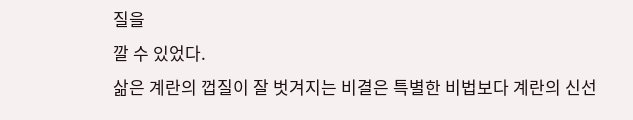질을
깔 수 있었다.
삶은 계란의 껍질이 잘 벗겨지는 비결은 특별한 비법보다 계란의 신선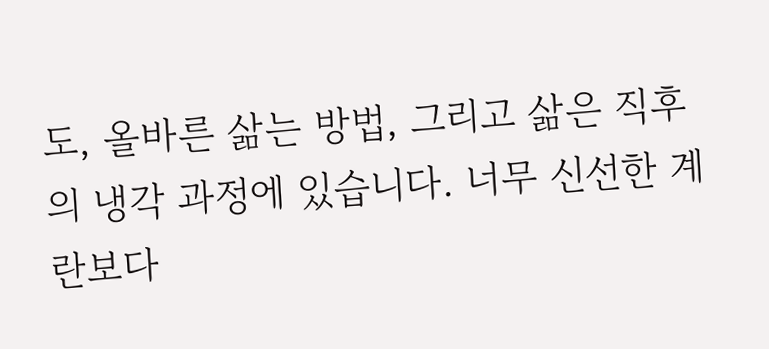도, 올바른 삶는 방법, 그리고 삶은 직후의 냉각 과정에 있습니다. 너무 신선한 계란보다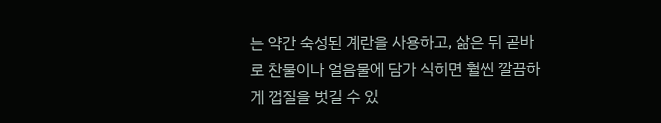는 약간 숙성된 계란을 사용하고, 삶은 뒤 곧바로 찬물이나 얼음물에 담가 식히면 훨씬 깔끔하게 껍질을 벗길 수 있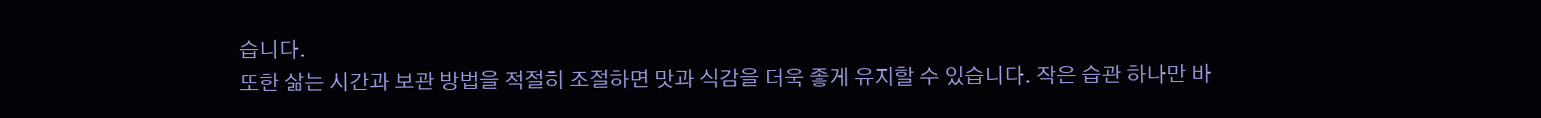습니다.
또한 삶는 시간과 보관 방법을 적절히 조절하면 맛과 식감을 더욱 좋게 유지할 수 있습니다. 작은 습관 하나만 바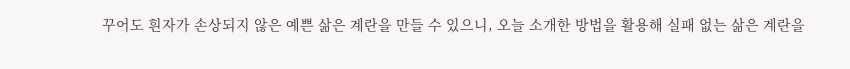꾸어도 흰자가 손상되지 않은 예쁜 삶은 계란을 만들 수 있으니, 오늘 소개한 방법을 활용해 실패 없는 삶은 계란을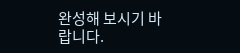완성해 보시기 바랍니다.